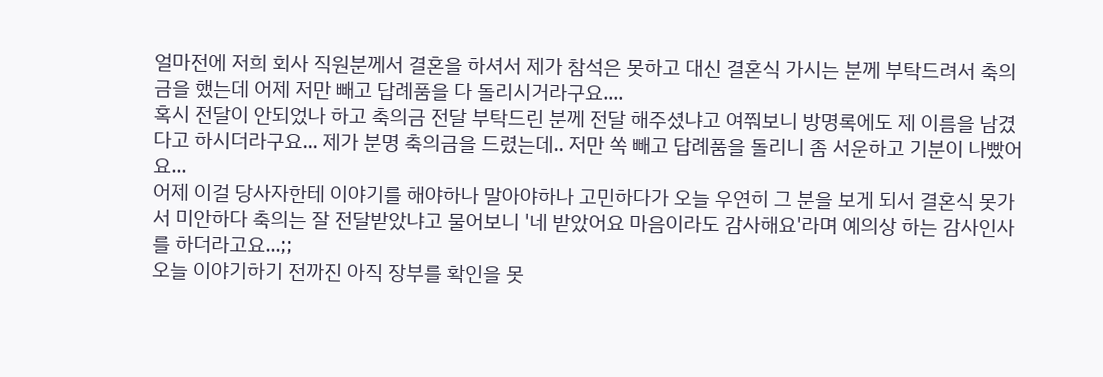얼마전에 저희 회사 직원분께서 결혼을 하셔서 제가 참석은 못하고 대신 결혼식 가시는 분께 부탁드려서 축의금을 했는데 어제 저만 빼고 답례품을 다 돌리시거라구요....
혹시 전달이 안되었나 하고 축의금 전달 부탁드린 분께 전달 해주셨냐고 여쭤보니 방명록에도 제 이름을 남겼다고 하시더라구요... 제가 분명 축의금을 드렸는데.. 저만 쏙 빼고 답례품을 돌리니 좀 서운하고 기분이 나빴어요...
어제 이걸 당사자한테 이야기를 해야하나 말아야하나 고민하다가 오늘 우연히 그 분을 보게 되서 결혼식 못가서 미안하다 축의는 잘 전달받았냐고 물어보니 '네 받았어요 마음이라도 감사해요'라며 예의상 하는 감사인사를 하더라고요...;;
오늘 이야기하기 전까진 아직 장부를 확인을 못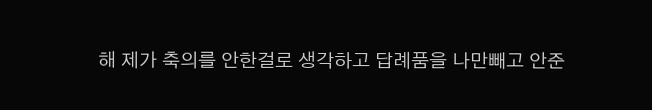해 제가 축의를 안한걸로 생각하고 답례품을 나만빼고 안준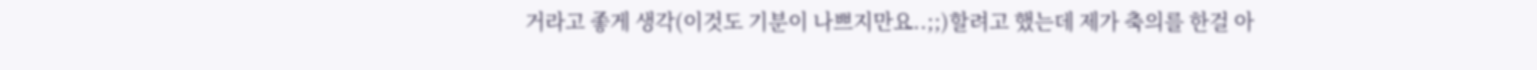거라고 좋게 생각(이것도 기분이 나쁘지만요..;;)할려고 했는데 제가 축의를 한걸 아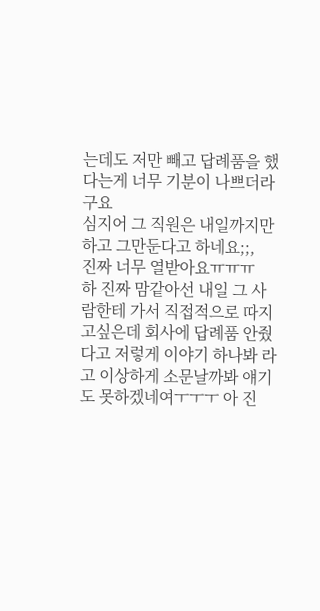는데도 저만 빼고 답례품을 했다는게 너무 기분이 나쁘더라구요
심지어 그 직원은 내일까지만 하고 그만둔다고 하네요;;,
진짜 너무 열받아요ㅠㅠㅠ
하 진짜 맘같아선 내일 그 사람한테 가서 직접적으로 따지고싶은데 회사에 답례품 안줬다고 저렇게 이야기 하나봐 라고 이상하게 소문날까봐 얘기도 못하겠네여ㅜㅜㅜ 아 진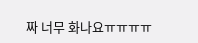짜 너무 화나요ㅠㅠㅠㅠ